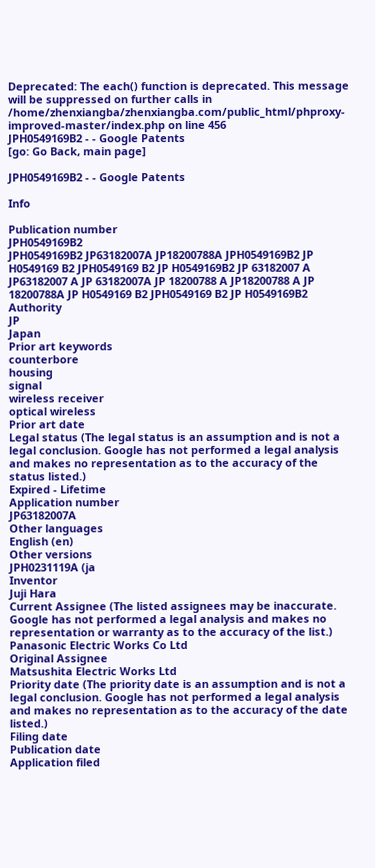Deprecated: The each() function is deprecated. This message will be suppressed on further calls in /home/zhenxiangba/zhenxiangba.com/public_html/phproxy-improved-master/index.php on line 456
JPH0549169B2 - - Google Patents
[go: Go Back, main page]

JPH0549169B2 - - Google Patents

Info

Publication number
JPH0549169B2
JPH0549169B2 JP63182007A JP18200788A JPH0549169B2 JP H0549169 B2 JPH0549169 B2 JP H0549169B2 JP 63182007 A JP63182007 A JP 63182007A JP 18200788 A JP18200788 A JP 18200788A JP H0549169 B2 JPH0549169 B2 JP H0549169B2
Authority
JP
Japan
Prior art keywords
counterbore
housing
signal
wireless receiver
optical wireless
Prior art date
Legal status (The legal status is an assumption and is not a legal conclusion. Google has not performed a legal analysis and makes no representation as to the accuracy of the status listed.)
Expired - Lifetime
Application number
JP63182007A
Other languages
English (en)
Other versions
JPH0231119A (ja
Inventor
Juji Hara
Current Assignee (The listed assignees may be inaccurate. Google has not performed a legal analysis and makes no representation or warranty as to the accuracy of the list.)
Panasonic Electric Works Co Ltd
Original Assignee
Matsushita Electric Works Ltd
Priority date (The priority date is an assumption and is not a legal conclusion. Google has not performed a legal analysis and makes no representation as to the accuracy of the date listed.)
Filing date
Publication date
Application filed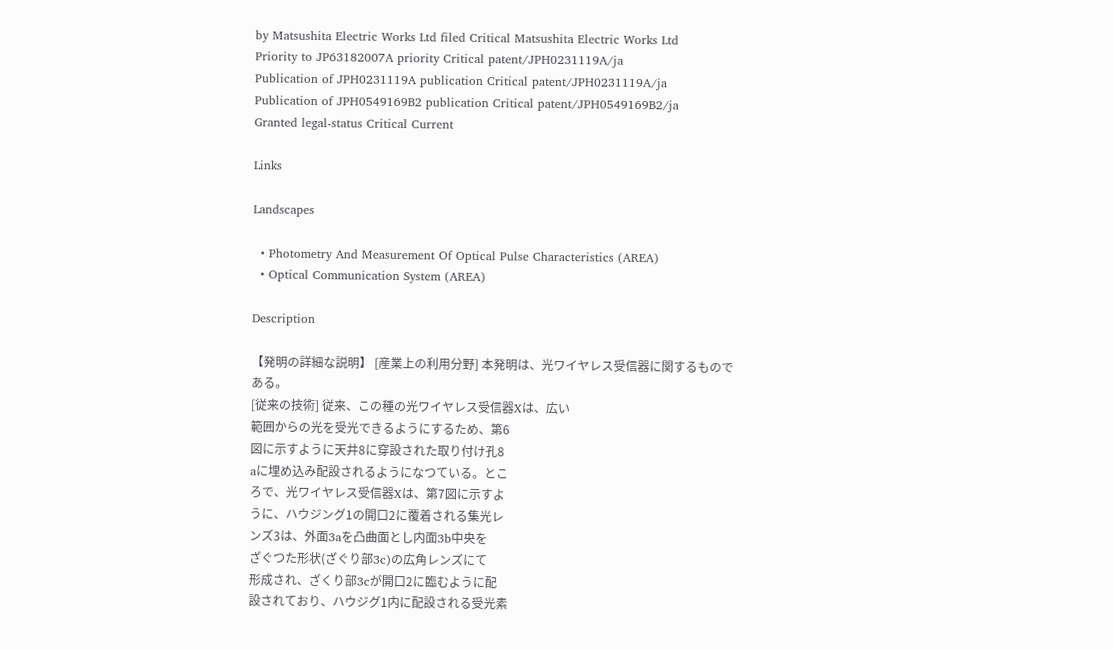by Matsushita Electric Works Ltd filed Critical Matsushita Electric Works Ltd
Priority to JP63182007A priority Critical patent/JPH0231119A/ja
Publication of JPH0231119A publication Critical patent/JPH0231119A/ja
Publication of JPH0549169B2 publication Critical patent/JPH0549169B2/ja
Granted legal-status Critical Current

Links

Landscapes

  • Photometry And Measurement Of Optical Pulse Characteristics (AREA)
  • Optical Communication System (AREA)

Description

【発明の詳細な説明】 [産業上の利用分野] 本発明は、光ワイヤレス受信器に関するもので
ある。
[従来の技術] 従来、この種の光ワイヤレス受信器Xは、広い
範囲からの光を受光できるようにするため、第6
図に示すように天井8に穿設された取り付け孔8
aに埋め込み配設されるようになつている。とこ
ろで、光ワイヤレス受信器Xは、第7図に示すよ
うに、ハウジング1の開口2に覆着される集光レ
ンズ3は、外面3aを凸曲面とし内面3b中央を
ざぐつた形状(ざぐり部3c)の広角レンズにて
形成され、ざくり部3cが開口2に臨むように配
設されており、ハウジグ1内に配設される受光素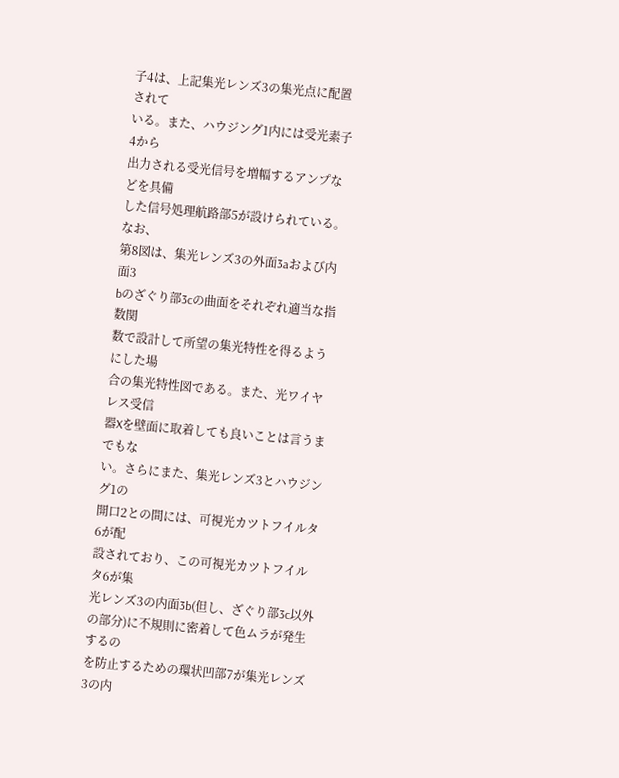子4は、上記集光レンズ3の集光点に配置されて
いる。また、ハウジング1内には受光素子4から
出力される受光信号を増幅するアンプなどを具備
した信号処理航路部5が設けられている。なお、
第8図は、集光レンズ3の外面3aおよび内面3
bのざぐり部3cの曲面をそれぞれ適当な指数関
数で設計して所望の集光特性を得るようにした場
合の集光特性図である。また、光ワイヤレス受信
器Xを壁面に取着しても良いことは言うまでもな
い。さらにまた、集光レンズ3とハウジング1の
開口2との間には、可視光カツトフイルタ6が配
設されており、この可視光カツトフイルタ6が集
光レンズ3の内面3b(但し、ざぐり部3c以外
の部分)に不規則に密着して色ムラが発生するの
を防止するための環状凹部7が集光レンズ3の内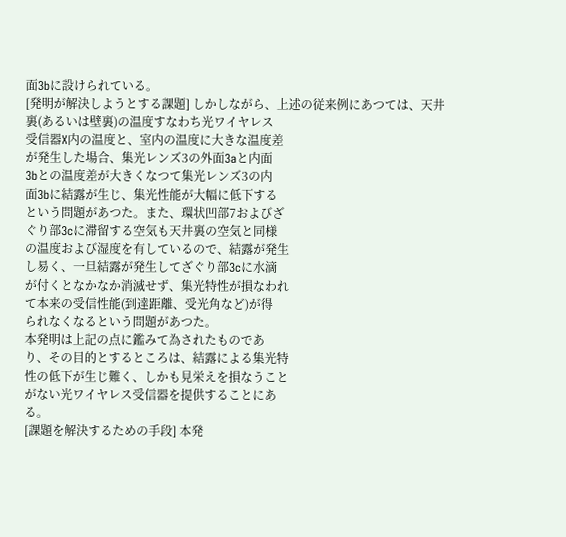面3bに設けられている。
[発明が解決しようとする課題] しかしながら、上述の従来例にあつては、天井
裏(あるいは壁裏)の温度すなわち光ワイヤレス
受信器X内の温度と、室内の温度に大きな温度差
が発生した場合、集光レンズ3の外面3aと内面
3bとの温度差が大きくなつて集光レンズ3の内
面3bに結露が生じ、集光性能が大幅に低下する
という問題があつた。また、環状凹部7およびざ
ぐり部3cに滞留する空気も天井裏の空気と同様
の温度および湿度を有しているので、結露が発生
し易く、一旦結露が発生してざぐり部3cに水滴
が付くとなかなか消滅せず、集光特性が損なわれ
て本来の受信性能(到達距離、受光角など)が得
られなくなるという問題があつた。
本発明は上記の点に鑑みて為されたものであ
り、その目的とするところは、結露による集光特
性の低下が生じ難く、しかも見栄えを損なうこと
がない光ワイヤレス受信器を提供することにあ
る。
[課題を解決するための手段] 本発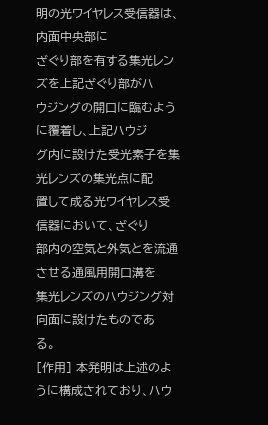明の光ワイヤレス受信器は、内面中央部に
ざぐり部を有する集光レンズを上記ざぐり部がハ
ウジングの開口に臨むように覆着し、上記ハウジ
グ内に設けた受光素子を集光レンズの集光点に配
置して成る光ワイヤレス受信器において、ざぐり
部内の空気と外気とを流通させる通風用開口溝を
集光レンズのハウジング対向面に設けたものであ
る。
[作用] 本発明は上述のように構成されており、ハウ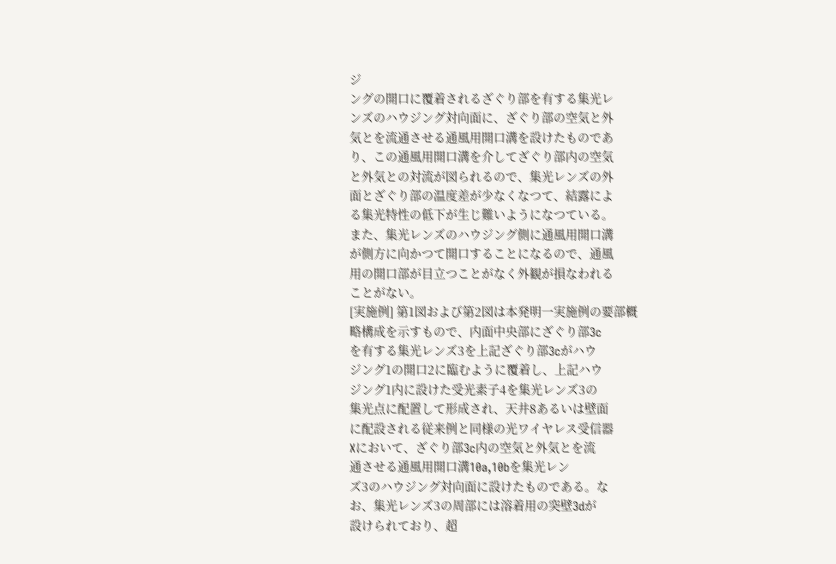ジ
ングの開口に覆着されるざぐり部を有する集光レ
ンズのハウジング対向面に、ざぐり部の空気と外
気とを流通させる通風用開口溝を設けたものであ
り、この通風用開口溝を介してざぐり部内の空気
と外気との対流が図られるので、集光レンズの外
面とざぐり部の温度差が少なくなつて、結露によ
る集光特性の低下が生じ難いようになつている。
また、集光レンズのハウジング側に通風用開口溝
が側方に向かつて開口することになるので、通風
用の開口部が目立つことがなく外観が損なわれる
ことがない。
[実施例] 第1図および第2図は本発明一実施例の要部概
略構成を示すもので、内面中央部にざぐり部3c
を有する集光レンズ3を上記ざぐり部3cがハウ
ジング1の開口2に臨むように覆着し、上記ハウ
ジング1内に設けた受光素子4を集光レンズ3の
集光点に配置して形成され、天井8あるいは壁面
に配設される従来例と同様の光ワイヤレス受信器
Xにおいて、ざぐり部3c内の空気と外気とを流
通させる通風用開口溝10a,10bを集光レン
ズ3のハウジング対向面に設けたものである。な
お、集光レンズ3の周部には溶着用の突壁3dが
設けられており、超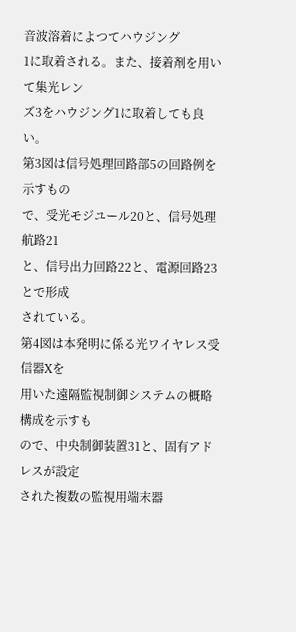音波溶着によつてハウジング
1に取着される。また、接着剤を用いて集光レン
ズ3をハウジング1に取着しても良い。
第3図は信号処理回路部5の回路例を示すもの
で、受光モジユール20と、信号処理航路21
と、信号出力回路22と、電源回路23とで形成
されている。
第4図は本発明に係る光ワイヤレス受信器Xを
用いた遠隔監視制御システムの概略構成を示すも
ので、中央制御装置31と、固有アドレスが設定
された複数の監視用端末器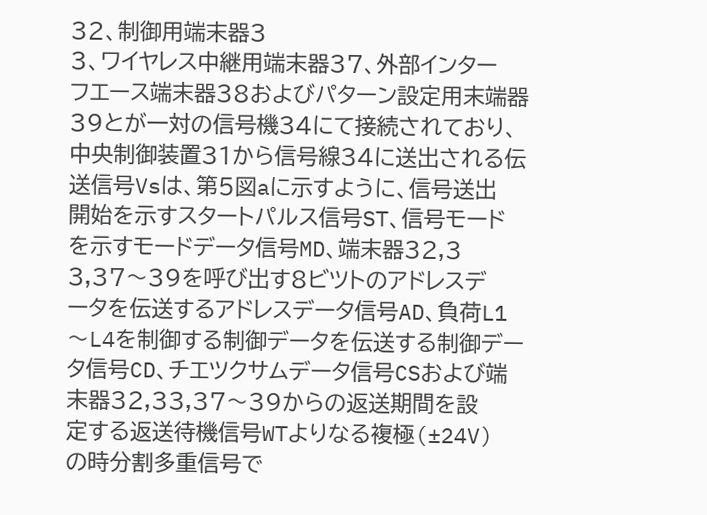32、制御用端末器3
3、ワイヤレス中継用端末器37、外部インター
フエース端末器38およびパターン設定用末端器
39とが一対の信号機34にて接続されており、
中央制御装置31から信号線34に送出される伝
送信号Vsは、第5図aに示すように、信号送出
開始を示すスタートパルス信号ST、信号モード
を示すモードデータ信号MD、端末器32,3
3,37〜39を呼び出す8ビツトのアドレスデ
ータを伝送するアドレスデータ信号AD、負荷L1
〜L4を制御する制御データを伝送する制御デー
タ信号CD、チエツクサムデータ信号CSおよび端
末器32,33,37〜39からの返送期間を設
定する返送待機信号WTよりなる複極(±24V)
の時分割多重信号で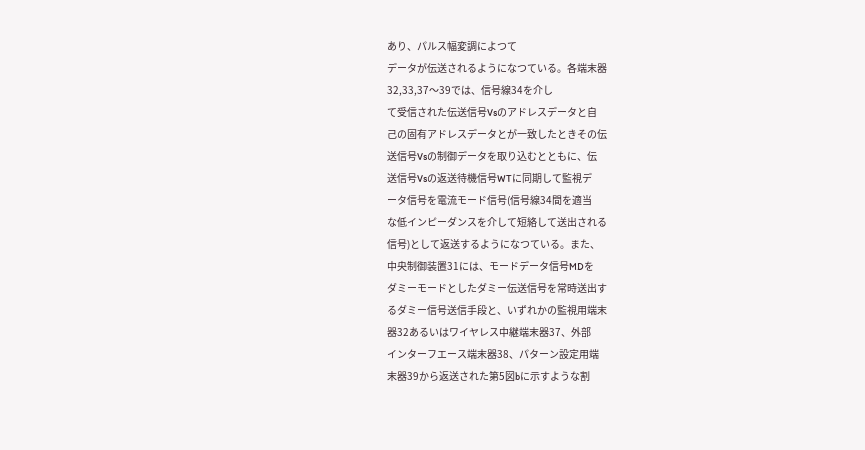あり、パルス幅変調によつて
データが伝送されるようになつている。各端末器
32,33,37〜39では、信号線34を介し
て受信された伝送信号Vsのアドレスデータと自
己の固有アドレスデータとが一致したときその伝
送信号Vsの制御データを取り込むとともに、伝
送信号Vsの返送待機信号WTに同期して監視デ
ータ信号を電流モード信号(信号線34間を適当
な低インピーダンスを介して短絡して送出される
信号)として返送するようになつている。また、
中央制御装置31には、モードデータ信号MDを
ダミーモードとしたダミー伝送信号を常時送出す
るダミー信号送信手段と、いずれかの監視用端末
器32あるいはワイヤレス中継端末器37、外部
インターフエース端末器38、パターン設定用端
末器39から返送された第5図bに示すような割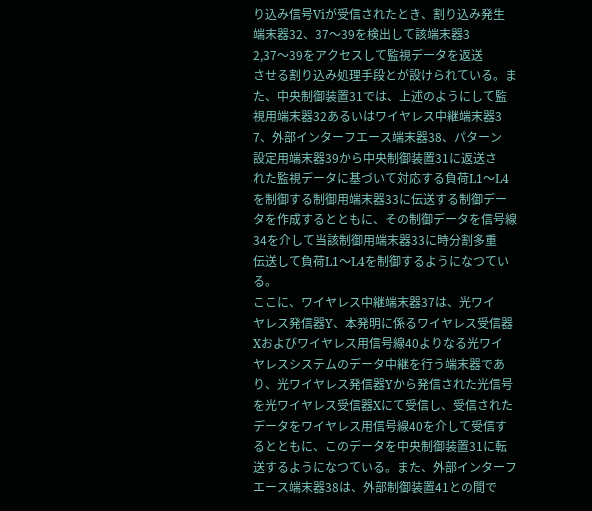り込み信号Viが受信されたとき、割り込み発生
端末器32、37〜39を検出して該端末器3
2,37〜39をアクセスして監視データを返送
させる割り込み処理手段とが設けられている。ま
た、中央制御装置31では、上述のようにして監
視用端末器32あるいはワイヤレス中継端末器3
7、外部インターフエース端末器38、パターン
設定用端末器39から中央制御装置31に返送さ
れた監視データに基づいて対応する負荷L1〜L4
を制御する制御用端末器33に伝送する制御デー
タを作成するとともに、その制御データを信号線
34を介して当該制御用端末器33に時分割多重
伝送して負荷L1〜L4を制御するようになつてい
る。
ここに、ワイヤレス中継端末器37は、光ワイ
ヤレス発信器Y、本発明に係るワイヤレス受信器
Xおよびワイヤレス用信号線40よりなる光ワイ
ヤレスシステムのデータ中継を行う端末器であ
り、光ワイヤレス発信器Yから発信された光信号
を光ワイヤレス受信器Xにて受信し、受信された
データをワイヤレス用信号線40を介して受信す
るとともに、このデータを中央制御装置31に転
送するようになつている。また、外部インターフ
エース端末器38は、外部制御装置41との間で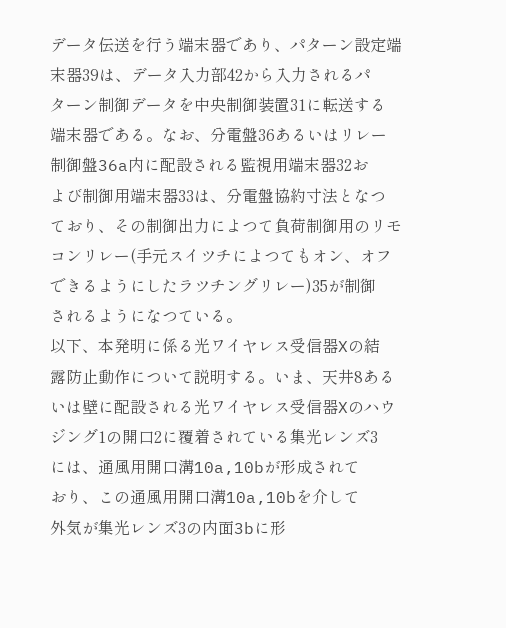データ伝送を行う端末器であり、パターン設定端
末器39は、データ入力部42から入力されるパ
ターン制御データを中央制御装置31に転送する
端末器である。なお、分電盤36あるいはリレー
制御盤36a内に配設される監視用端末器32お
よび制御用端末器33は、分電盤協約寸法となつ
ており、その制御出力によつて負荷制御用のリモ
コンリレー(手元スイツチによつてもオン、オフ
できるようにしたラツチングリレー)35が制御
されるようになつている。
以下、本発明に係る光ワイヤレス受信器Xの結
露防止動作について説明する。いま、天井8ある
いは壁に配設される光ワイヤレス受信器Xのハウ
ジング1の開口2に覆着されている集光レンズ3
には、通風用開口溝10a,10bが形成されて
おり、この通風用開口溝10a,10bを介して
外気が集光レンズ3の内面3bに形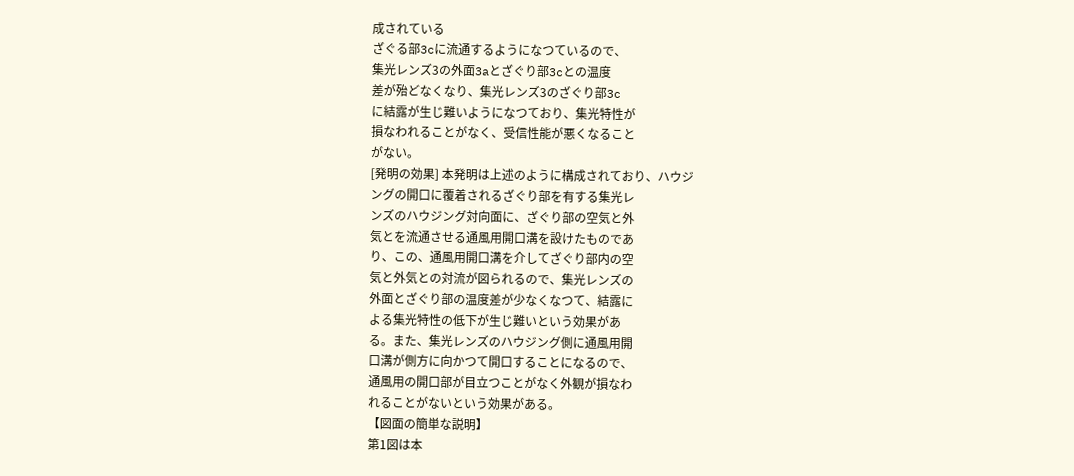成されている
ざぐる部3cに流通するようになつているので、
集光レンズ3の外面3aとざぐり部3cとの温度
差が殆どなくなり、集光レンズ3のざぐり部3c
に結露が生じ難いようになつており、集光特性が
損なわれることがなく、受信性能が悪くなること
がない。
[発明の効果] 本発明は上述のように構成されており、ハウジ
ングの開口に覆着されるざぐり部を有する集光レ
ンズのハウジング対向面に、ざぐり部の空気と外
気とを流通させる通風用開口溝を設けたものであ
り、この、通風用開口溝を介してざぐり部内の空
気と外気との対流が図られるので、集光レンズの
外面とざぐり部の温度差が少なくなつて、結露に
よる集光特性の低下が生じ難いという効果があ
る。また、集光レンズのハウジング側に通風用開
口溝が側方に向かつて開口することになるので、
通風用の開口部が目立つことがなく外観が損なわ
れることがないという効果がある。
【図面の簡単な説明】
第1図は本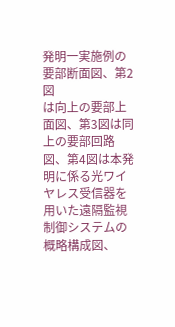発明一実施例の要部断面図、第2図
は向上の要部上面図、第3図は同上の要部回路
図、第4図は本発明に係る光ワイヤレス受信器を
用いた遠隔監視制御システムの概略構成図、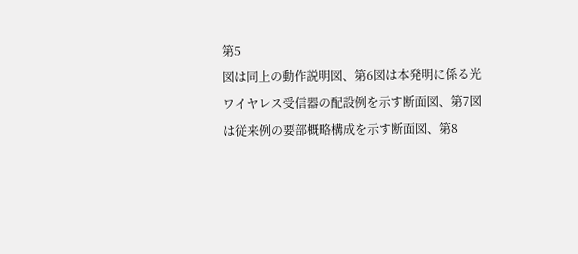第5
図は同上の動作説明図、第6図は本発明に係る光
ワイヤレス受信器の配設例を示す断面図、第7図
は従来例の要部概略構成を示す断面図、第8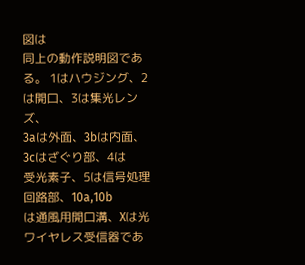図は
同上の動作説明図である。 1はハウジング、2は開口、3は集光レンズ、
3aは外面、3bは内面、3cはざぐり部、4は
受光素子、5は信号処理回路部、10a,10b
は通風用開口溝、Xは光ワイヤレス受信器であ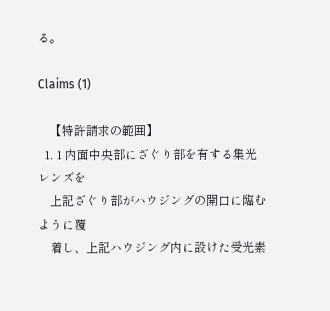る。

Claims (1)

    【特許請求の範囲】
  1. 1 内面中央部にざぐり部を有する集光レンズを
    上記ざぐり部がハウジングの開口に臨むように覆
    着し、上記ハウジング内に設けた受光素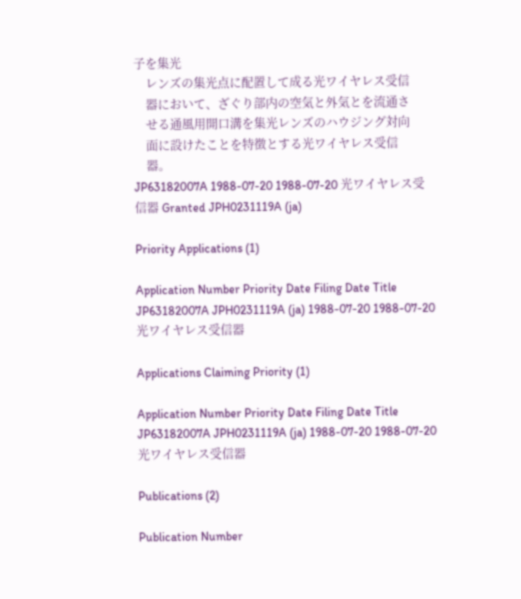子を集光
    レンズの集光点に配置して成る光ワイヤレス受信
    器において、ざぐり部内の空気と外気とを流通さ
    せる通風用開口溝を集光レンズのハウジング対向
    面に設けたことを特徴とする光ワイヤレス受信
    器。
JP63182007A 1988-07-20 1988-07-20 光ワイヤレス受信器 Granted JPH0231119A (ja)

Priority Applications (1)

Application Number Priority Date Filing Date Title
JP63182007A JPH0231119A (ja) 1988-07-20 1988-07-20 光ワイヤレス受信器

Applications Claiming Priority (1)

Application Number Priority Date Filing Date Title
JP63182007A JPH0231119A (ja) 1988-07-20 1988-07-20 光ワイヤレス受信器

Publications (2)

Publication Number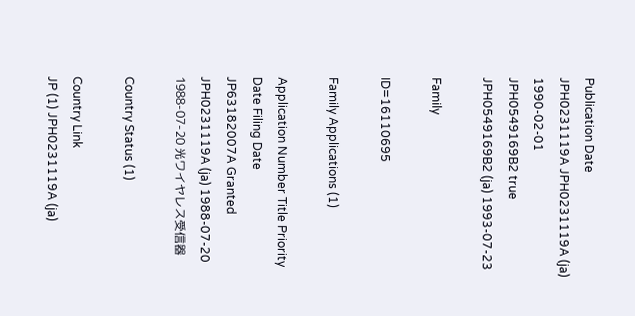Publication Date
JPH0231119A JPH0231119A (ja) 1990-02-01
JPH0549169B2 true JPH0549169B2 (ja) 1993-07-23

Family

ID=16110695

Family Applications (1)

Application Number Title Priority Date Filing Date
JP63182007A Granted JPH0231119A (ja) 1988-07-20 1988-07-20 光ワイヤレス受信器

Country Status (1)

Country Link
JP (1) JPH0231119A (ja)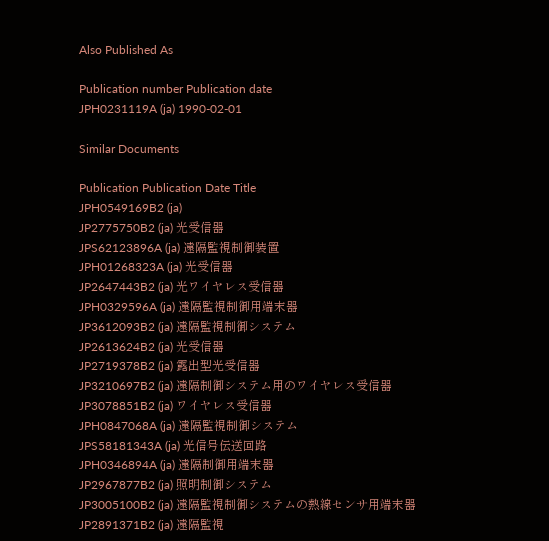Also Published As

Publication number Publication date
JPH0231119A (ja) 1990-02-01

Similar Documents

Publication Publication Date Title
JPH0549169B2 (ja)
JP2775750B2 (ja) 光受信器
JPS62123896A (ja) 遠隔監視制御装置
JPH01268323A (ja) 光受信器
JP2647443B2 (ja) 光ワイヤレス受信器
JPH0329596A (ja) 遠隔監視制御用端末器
JP3612093B2 (ja) 遠隔監視制御システム
JP2613624B2 (ja) 光受信器
JP2719378B2 (ja) 露出型光受信器
JP3210697B2 (ja) 遠隔制御システム用のワイヤレス受信器
JP3078851B2 (ja) ワイヤレス受信器
JPH0847068A (ja) 遠隔監視制御システム
JPS58181343A (ja) 光信号伝送回路
JPH0346894A (ja) 遠隔制御用端末器
JP2967877B2 (ja) 照明制御システム
JP3005100B2 (ja) 遠隔監視制御システムの熱線センサ用端末器
JP2891371B2 (ja) 遠隔監視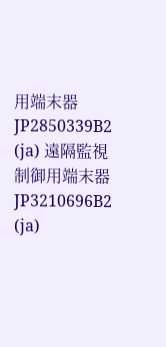用端末器
JP2850339B2 (ja) 遠隔監視制御用端末器
JP3210696B2 (ja)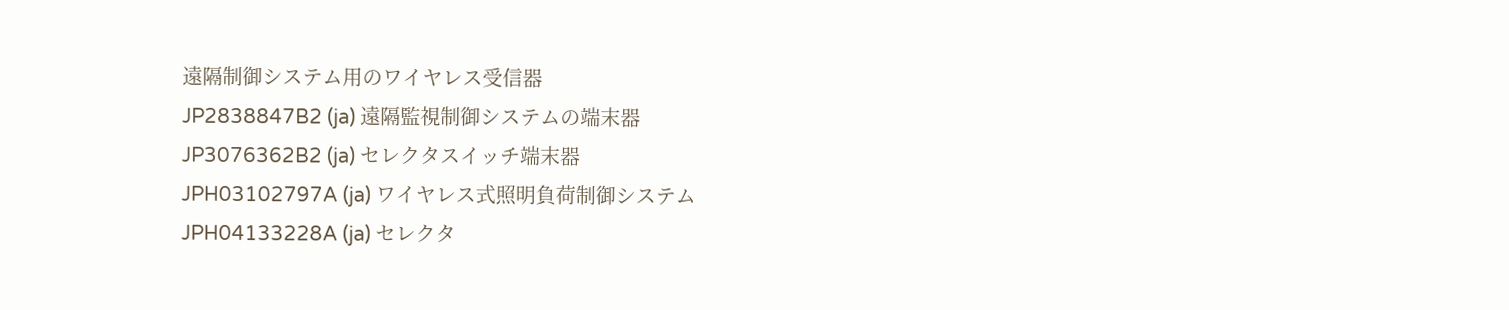遠隔制御システム用のワイヤレス受信器
JP2838847B2 (ja) 遠隔監視制御システムの端末器
JP3076362B2 (ja) セレクタスイッチ端末器
JPH03102797A (ja) ワイヤレス式照明負荷制御システム
JPH04133228A (ja) セレクタ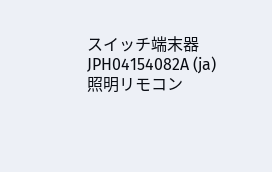スイッチ端末器
JPH04154082A (ja) 照明リモコン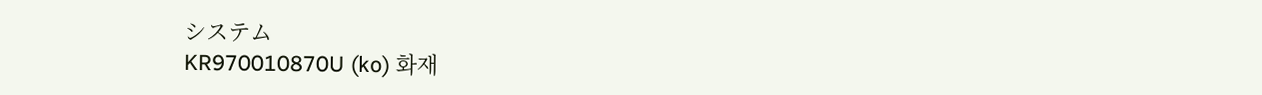システム
KR970010870U (ko) 화재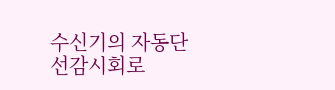수신기의 자동단선감시회로